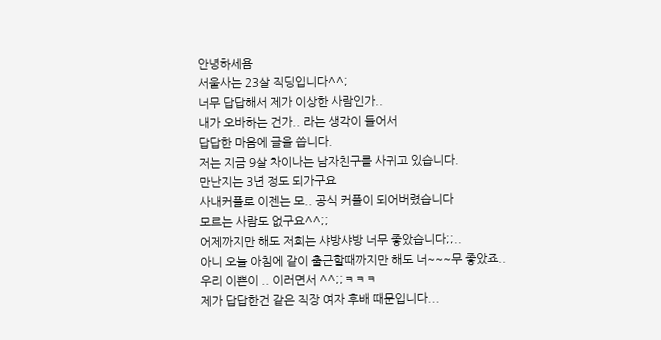안녕하세욤
서울사는 23살 직딩입니다^^;
너무 답답해서 제가 이상한 사람인가..
내가 오바하는 건가.. 라는 생각이 들어서
답답한 마음에 글을 씁니다.
저는 지금 9살 차이나는 남자친구를 사귀고 있습니다.
만난지는 3년 정도 되가구요
사내커플로 이젠는 모.. 공식 커플이 되어버렸습니다
모르는 사람도 없구요^^;;
어제까지만 해도 저희는 샤방샤방 너무 좋았습니다;;..
아니 오늘 아침에 같이 출근할때까지만 해도 너~~~무 좋았죠..
우리 이쁜이 .. 이러면서 ^^;;ㅋㅋㅋ
제가 답답한건 같은 직장 여자 후배 때문입니다...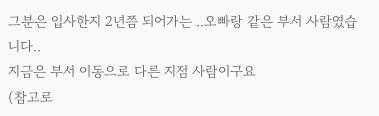그분은 입사한지 2년쯤 되어가는 ..오빠랑 같은 부서 사람였습니다..
지금은 부서 이동으로 다른 지점 사람이구요
(참고로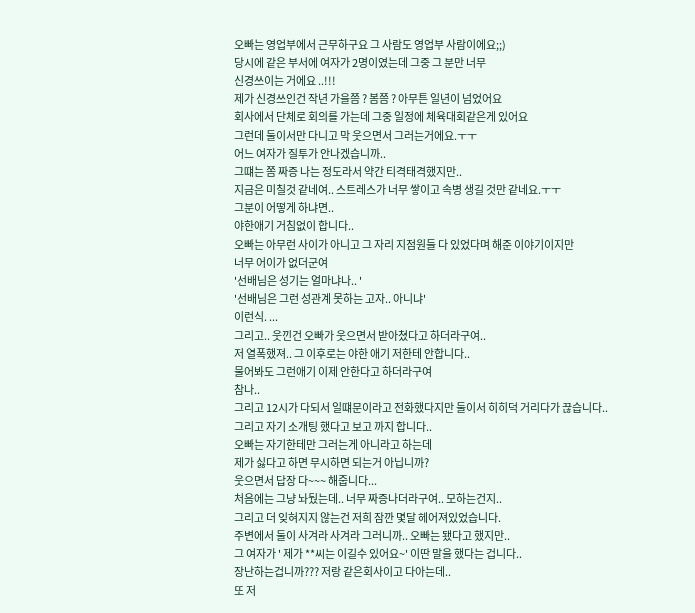오빠는 영업부에서 근무하구요 그 사람도 영업부 사람이에요;;)
당시에 같은 부서에 여자가 2명이였는데 그중 그 분만 너무
신경쓰이는 거에요 ..!!!
제가 신경쓰인건 작년 가을쯤 ? 봄쯤 ? 아무튼 일년이 넘었어요
회사에서 단체로 회의를 가는데 그중 일정에 체육대회같은게 있어요
그런데 둘이서만 다니고 막 웃으면서 그러는거에요.ㅜㅜ
어느 여자가 질투가 안나겠습니까..
그떄는 쫌 짜증 나는 정도라서 약간 티격태격했지만..
지금은 미칠것 같네여.. 스트레스가 너무 쌓이고 속병 생길 것만 같네요.ㅜㅜ
그분이 어떻게 하냐면..
야한애기 거침없이 합니다..
오빠는 아무런 사이가 아니고 그 자리 지점원들 다 있었다며 해준 이야기이지만
너무 어이가 없더군여
'선배님은 성기는 얼마냐나.. '
'선배님은 그런 성관계 못하는 고자.. 아니냐'
이런식. ...
그리고.. 웃낀건 오빠가 웃으면서 받아쳤다고 하더라구여..
저 열폭했져.. 그 이후로는 야한 애기 저한테 안합니다..
물어봐도 그런애기 이제 안한다고 하더라구여
참나..
그리고 12시가 다되서 일떄문이라고 전화했다지만 둘이서 히히덕 거리다가 끊습니다..
그리고 자기 소개팅 했다고 보고 까지 합니다..
오빠는 자기한테만 그러는게 아니라고 하는데
제가 싫다고 하면 무시하면 되는거 아닙니까?
웃으면서 답장 다~~~ 해줍니다...
처음에는 그냥 놔뒀는데.. 너무 짜증나더라구여.. 모하는건지..
그리고 더 잊혀지지 않는건 저희 잠깐 몇달 헤어져있었습니다.
주변에서 둘이 사겨라 사겨라 그러니까.. 오빠는 됐다고 했지만..
그 여자가 ' 제가 **씨는 이길수 있어요~' 이딴 말을 했다는 겁니다..
장난하는겁니까??? 저랑 같은회사이고 다아는데..
또 저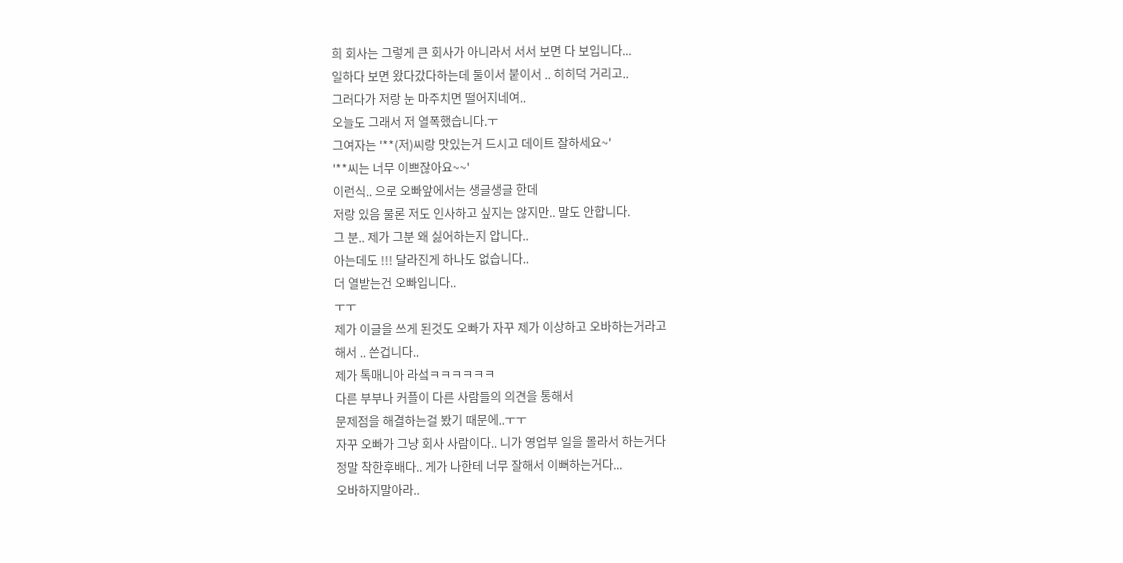희 회사는 그렇게 큰 회사가 아니라서 서서 보면 다 보입니다...
일하다 보면 왔다갔다하는데 둘이서 붙이서 .. 히히덕 거리고..
그러다가 저랑 눈 마주치면 떨어지네여..
오늘도 그래서 저 열폭했습니다.ㅜ
그여자는 '**(저)씨랑 맛있는거 드시고 데이트 잘하세요~'
'**씨는 너무 이쁘잖아요~~'
이런식.. 으로 오빠앞에서는 생글생글 한데
저랑 있음 물론 저도 인사하고 싶지는 않지만.. 말도 안합니다.
그 분.. 제가 그분 왜 싫어하는지 압니다..
아는데도 !!! 달라진게 하나도 없습니다..
더 열받는건 오빠입니다..
ㅜㅜ
제가 이글을 쓰게 된것도 오빠가 자꾸 제가 이상하고 오바하는거라고
해서 .. 쓴겁니다..
제가 톡매니아 라섴ㅋㅋㅋㅋㅋㅋ
다른 부부나 커플이 다른 사람들의 의견을 통해서
문제점을 해결하는걸 봤기 때문에..ㅜㅜ
자꾸 오빠가 그냥 회사 사람이다.. 니가 영업부 일을 몰라서 하는거다
정말 착한후배다.. 게가 나한테 너무 잘해서 이뻐하는거다...
오바하지말아라..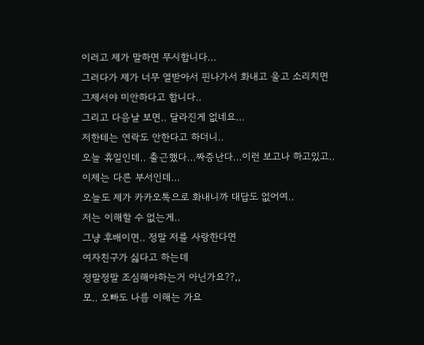이러고 제가 말하면 무시합니다...
그러다가 제가 너무 열받아서 핀나가서 화내고 울고 소리치면
그제서야 미안하다고 합니다..
그리고 다음날 보면.. 달라진게 없네요...
저한테는 연락도 안한다고 하더니..
오늘 휴일인데.. 출근했다...짜증난다...이런 보고나 하고있고..
이제는 다른 부서인데...
오늘도 제가 카카오톡으로 화내니까 대답도 없어여..
저는 이해할 수 없는게..
그냥 후배이면.. 정말 저를 사랑한다면
여자친구가 싫다고 하는데
정말정말 조심해야하는거 아닌가요??,,
모.. 오빠도 나름 이해는 가요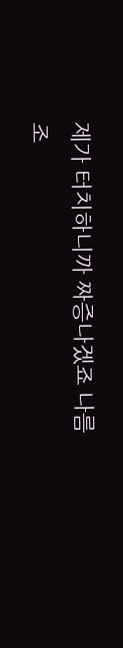제가 터치하니까 짜증나겠죠 나름 조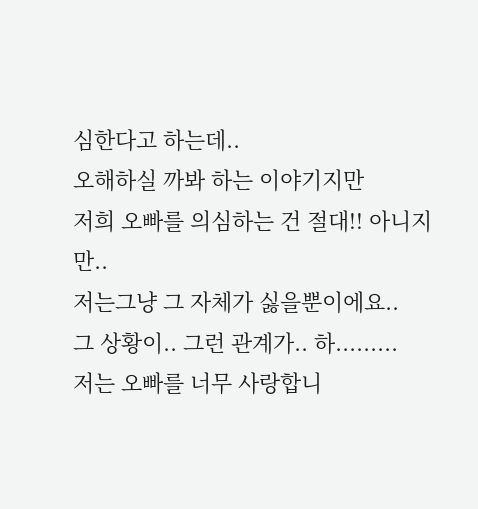심한다고 하는데..
오해하실 까봐 하는 이야기지만
저희 오빠를 의심하는 건 절대!! 아니지만..
저는그냥 그 자체가 싫을뿐이에요..
그 상황이.. 그런 관계가.. 하.........
저는 오빠를 너무 사랑합니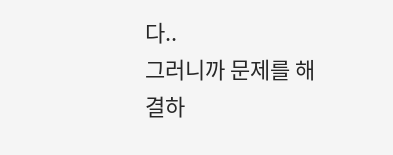다..
그러니까 문제를 해결하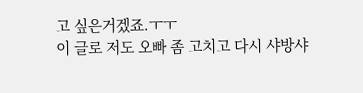고 싶은거겠죠.ㅜㅜ
이 글로 저도 오빠 좀 고치고 다시 샤방샤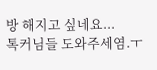방 해지고 싶네요...
톡커님들 도와주세염.ㅜ